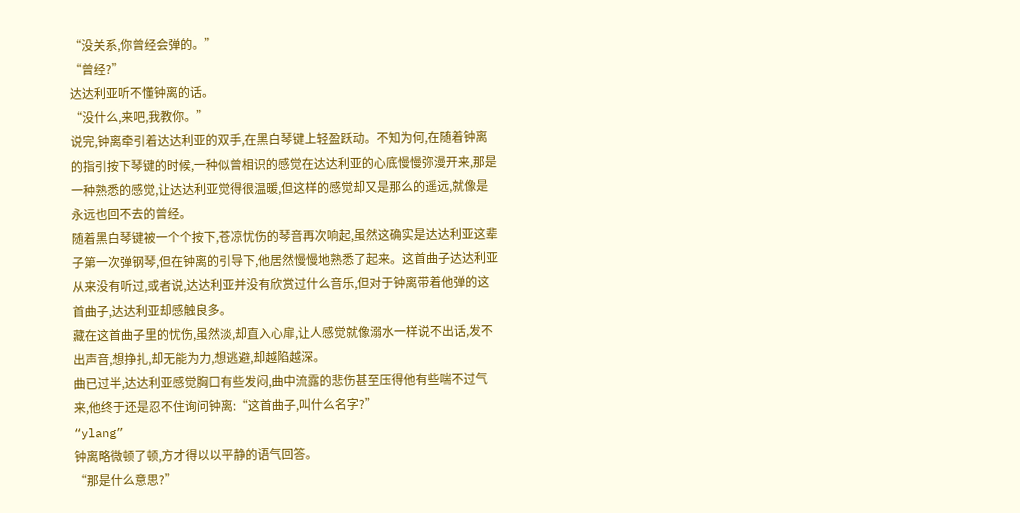“没关系,你曾经会弹的。”
“曾经?”
达达利亚听不懂钟离的话。
“没什么,来吧,我教你。”
说完,钟离牵引着达达利亚的双手,在黑白琴键上轻盈跃动。不知为何,在随着钟离的指引按下琴键的时候,一种似曾相识的感觉在达达利亚的心底慢慢弥漫开来,那是一种熟悉的感觉,让达达利亚觉得很温暖,但这样的感觉却又是那么的遥远,就像是永远也回不去的曾经。
随着黑白琴键被一个个按下,苍凉忧伤的琴音再次响起,虽然这确实是达达利亚这辈子第一次弹钢琴,但在钟离的引导下,他居然慢慢地熟悉了起来。这首曲子达达利亚从来没有听过,或者说,达达利亚并没有欣赏过什么音乐,但对于钟离带着他弹的这首曲子,达达利亚却感触良多。
藏在这首曲子里的忧伤,虽然淡,却直入心扉,让人感觉就像溺水一样说不出话,发不出声音,想挣扎,却无能为力,想逃避,却越陷越深。
曲已过半,达达利亚感觉胸口有些发闷,曲中流露的悲伤甚至压得他有些喘不过气来,他终于还是忍不住询问钟离:“这首曲子,叫什么名字?”
“ylang”
钟离略微顿了顿,方才得以以平静的语气回答。
“那是什么意思?”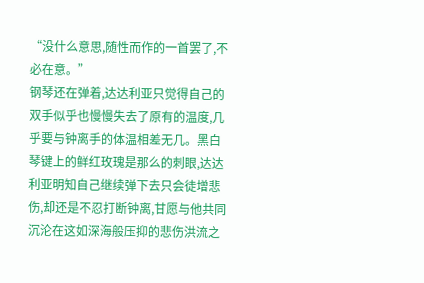“没什么意思,随性而作的一首罢了,不必在意。”
钢琴还在弹着,达达利亚只觉得自己的双手似乎也慢慢失去了原有的温度,几乎要与钟离手的体温相差无几。黑白琴键上的鲜红玫瑰是那么的刺眼,达达利亚明知自己继续弹下去只会徒增悲伤,却还是不忍打断钟离,甘愿与他共同沉沦在这如深海般压抑的悲伤洪流之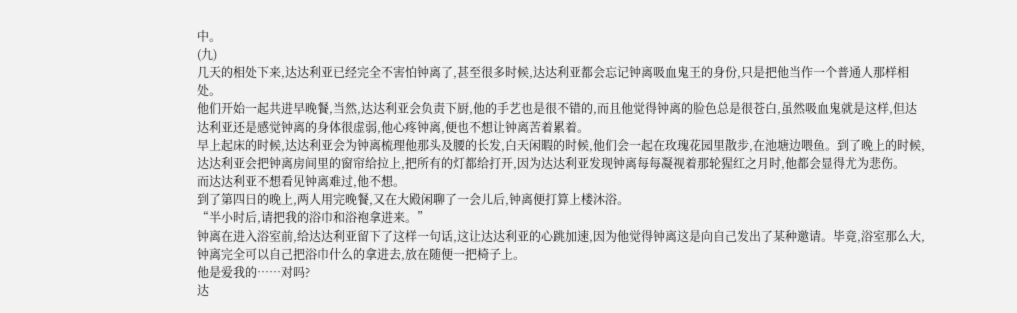中。
(九)
几天的相处下来,达达利亚已经完全不害怕钟离了,甚至很多时候,达达利亚都会忘记钟离吸血鬼王的身份,只是把他当作一个普通人那样相处。
他们开始一起共进早晚餐,当然,达达利亚会负责下厨,他的手艺也是很不错的,而且他觉得钟离的脸色总是很苍白,虽然吸血鬼就是这样,但达达利亚还是感觉钟离的身体很虚弱,他心疼钟离,便也不想让钟离苦着累着。
早上起床的时候,达达利亚会为钟离梳理他那头及腰的长发,白天闲暇的时候,他们会一起在玫瑰花园里散步,在池塘边喂鱼。到了晚上的时候,达达利亚会把钟离房间里的窗帘给拉上,把所有的灯都给打开,因为达达利亚发现钟离每每凝视着那轮猩红之月时,他都会显得尤为悲伤。
而达达利亚不想看见钟离难过,他不想。
到了第四日的晚上,两人用完晚餐,又在大殿闲聊了一会儿后,钟离便打算上楼沐浴。
“半小时后,请把我的浴巾和浴袍拿进来。”
钟离在进入浴室前,给达达利亚留下了这样一句话,这让达达利亚的心跳加速,因为他觉得钟离这是向自己发出了某种邀请。毕竟,浴室那么大,钟离完全可以自己把浴巾什么的拿进去,放在随便一把椅子上。
他是爱我的……对吗?
达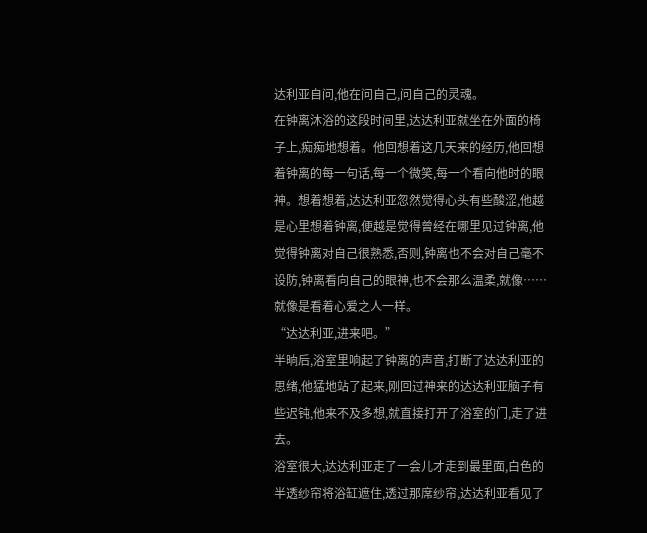达利亚自问,他在问自己,问自己的灵魂。
在钟离沐浴的这段时间里,达达利亚就坐在外面的椅子上,痴痴地想着。他回想着这几天来的经历,他回想着钟离的每一句话,每一个微笑,每一个看向他时的眼神。想着想着,达达利亚忽然觉得心头有些酸涩,他越是心里想着钟离,便越是觉得曾经在哪里见过钟离,他觉得钟离对自己很熟悉,否则,钟离也不会对自己毫不设防,钟离看向自己的眼神,也不会那么温柔,就像……
就像是看着心爱之人一样。
“达达利亚,进来吧。”
半晌后,浴室里响起了钟离的声音,打断了达达利亚的思绪,他猛地站了起来,刚回过神来的达达利亚脑子有些迟钝,他来不及多想,就直接打开了浴室的门,走了进去。
浴室很大,达达利亚走了一会儿才走到最里面,白色的半透纱帘将浴缸遮住,透过那席纱帘,达达利亚看见了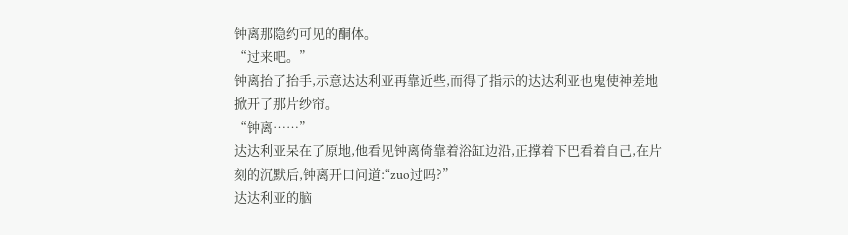钟离那隐约可见的酮体。
“过来吧。”
钟离抬了抬手,示意达达利亚再靠近些,而得了指示的达达利亚也鬼使神差地掀开了那片纱帘。
“钟离……”
达达利亚呆在了原地,他看见钟离倚靠着浴缸边沿,正撑着下巴看着自己,在片刻的沉默后,钟离开口问道:“zuo过吗?”
达达利亚的脑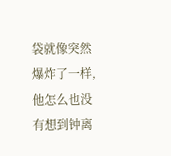袋就像突然爆炸了一样,他怎么也没有想到钟离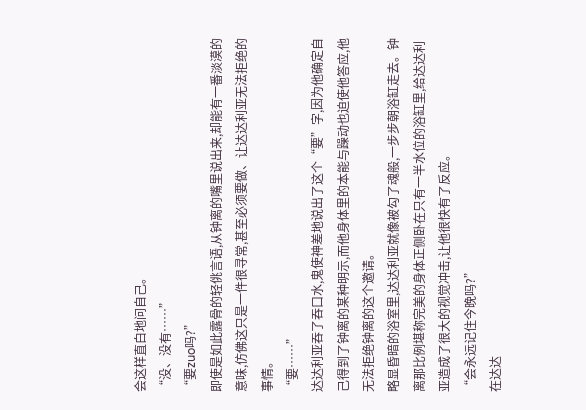会这样直白地问自己。
“没、没有……”
“要zuo吗?”
即使是如此露骨的轻佻言语,从钟离的嘴里说出来,却能有一番淡漠的意味,仿佛这只是一件很寻常,甚至必须要做、让达达利亚无法拒绝的事情。
“要……”
达达利亚吞了吞口水,鬼使神差地说出了这个“要”字,因为他确定自己得到了钟离的某种明示,而他身体里的本能与躁动也迫使他答应,他无法拒绝钟离的这个邀请。
略显昏暗的浴室里,达达利亚就像被勾了魂般,一步步朝浴缸走去。钟离那比例堪称完美的身体正侧卧在只有一半水位的浴缸里,给达达利亚造成了很大的视觉冲击,让他很快有了反应。
“会永远记住今晚吗?”
在达达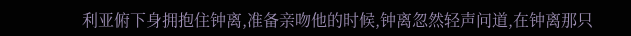利亚俯下身拥抱住钟离,准备亲吻他的时候,钟离忽然轻声问道,在钟离那只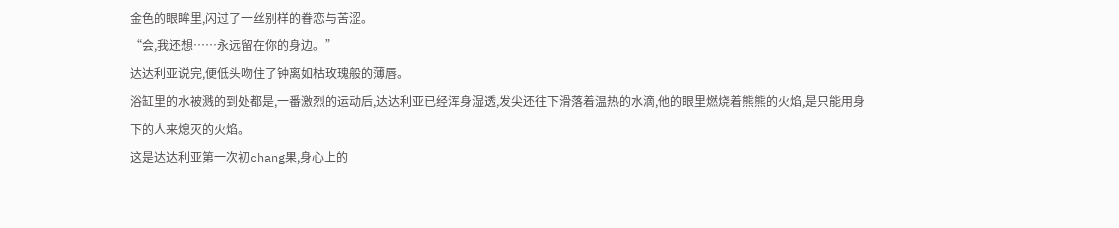金色的眼眸里,闪过了一丝别样的眷恋与苦涩。
“会,我还想……永远留在你的身边。”
达达利亚说完,便低头吻住了钟离如枯玫瑰般的薄唇。
浴缸里的水被溅的到处都是,一番激烈的运动后,达达利亚已经浑身湿透,发尖还往下滑落着温热的水滴,他的眼里燃烧着熊熊的火焰,是只能用身下的人来熄灭的火焰。
这是达达利亚第一次初chang果,身心上的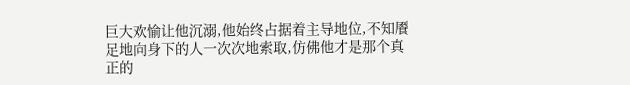巨大欢愉让他沉溺,他始终占据着主导地位,不知餍足地向身下的人一次次地索取,仿佛他才是那个真正的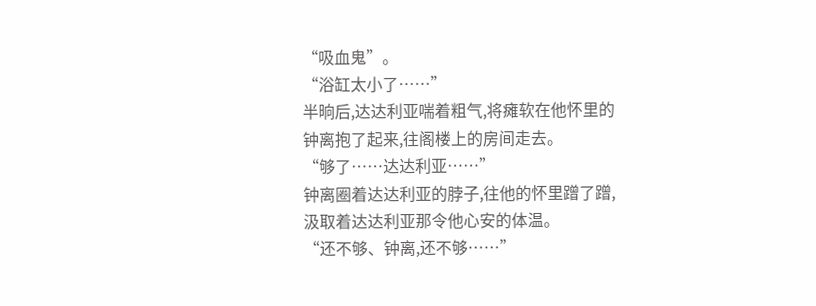“吸血鬼”。
“浴缸太小了……”
半晌后,达达利亚喘着粗气,将瘫软在他怀里的钟离抱了起来,往阁楼上的房间走去。
“够了……达达利亚……”
钟离圈着达达利亚的脖子,往他的怀里蹭了蹭,汲取着达达利亚那令他心安的体温。
“还不够、钟离,还不够……”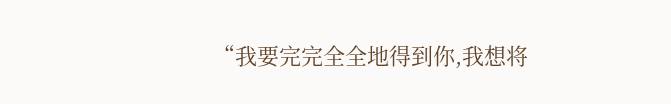“我要完完全全地得到你,我想将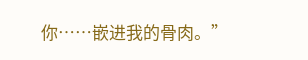你……嵌进我的骨肉。”